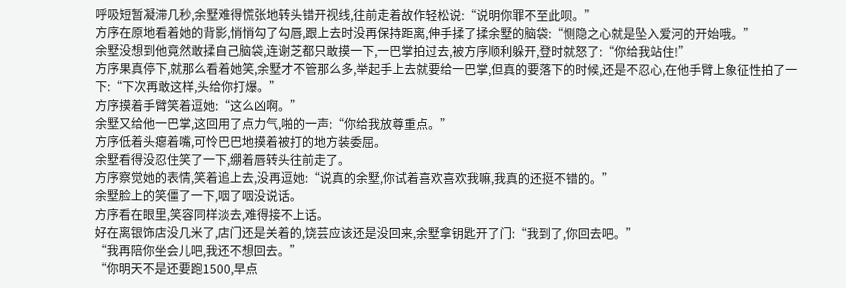呼吸短暂凝滞几秒,余墅难得慌张地转头错开视线,往前走着故作轻松说:“说明你罪不至此呗。”
方序在原地看着她的背影,悄悄勾了勾唇,跟上去时没再保持距离,伸手揉了揉余墅的脑袋:“恻隐之心就是坠入爱河的开始哦。”
余墅没想到他竟然敢揉自己脑袋,连谢芝都只敢摸一下,一巴掌拍过去,被方序顺利躲开,登时就怒了:“你给我站住!”
方序果真停下,就那么看着她笑,余墅才不管那么多,举起手上去就要给一巴掌,但真的要落下的时候,还是不忍心,在他手臂上象征性拍了一下:“下次再敢这样,头给你打爆。”
方序摸着手臂笑着逗她:“这么凶啊。”
余墅又给他一巴掌,这回用了点力气,啪的一声:“你给我放尊重点。”
方序低着头瘪着嘴,可怜巴巴地摸着被打的地方装委屈。
余墅看得没忍住笑了一下,绷着唇转头往前走了。
方序察觉她的表情,笑着追上去,没再逗她:“说真的余墅,你试着喜欢喜欢我嘛,我真的还挺不错的。”
余墅脸上的笑僵了一下,咽了咽没说话。
方序看在眼里,笑容同样淡去,难得接不上话。
好在离银饰店没几米了,店门还是关着的,饶芸应该还是没回来,余墅拿钥匙开了门:“我到了,你回去吧。”
“我再陪你坐会儿吧,我还不想回去。”
“你明天不是还要跑1500,早点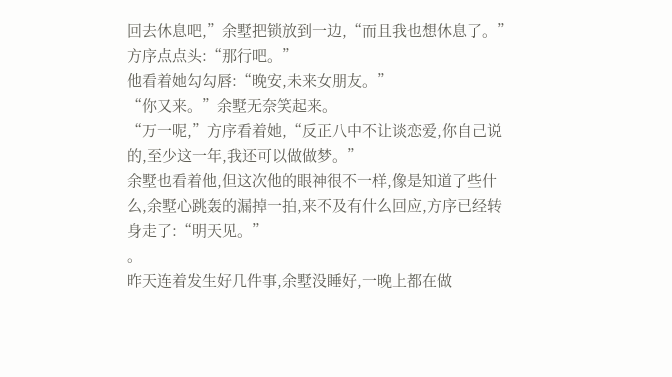回去休息吧,”余墅把锁放到一边,“而且我也想休息了。”
方序点点头:“那行吧。”
他看着她勾勾唇:“晚安,未来女朋友。”
“你又来。”余墅无奈笑起来。
“万一呢,”方序看着她,“反正八中不让谈恋爱,你自己说的,至少这一年,我还可以做做梦。”
余墅也看着他,但这次他的眼神很不一样,像是知道了些什么,余墅心跳轰的漏掉一拍,来不及有什么回应,方序已经转身走了:“明天见。”
。
昨天连着发生好几件事,余墅没睡好,一晚上都在做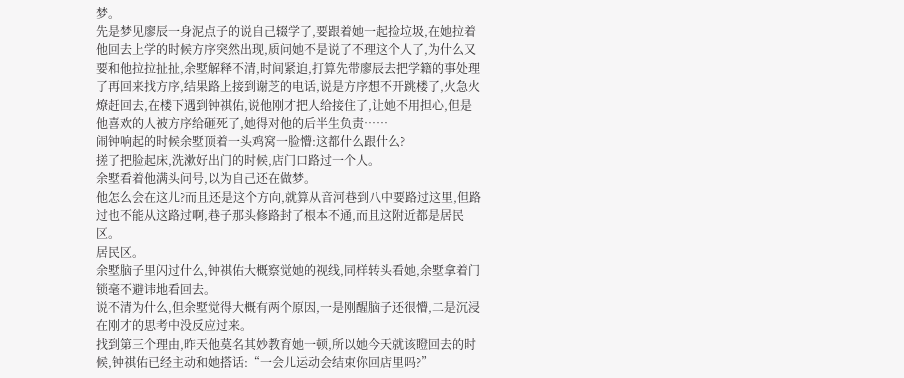梦。
先是梦见廖辰一身泥点子的说自己辍学了,要跟着她一起捡垃圾,在她拉着他回去上学的时候方序突然出现,质问她不是说了不理这个人了,为什么又要和他拉拉扯扯,余墅解释不清,时间紧迫,打算先带廖辰去把学籍的事处理了再回来找方序,结果路上接到谢芝的电话,说是方序想不开跳楼了,火急火燎赶回去,在楼下遇到钟祺佑,说他刚才把人给接住了,让她不用担心,但是他喜欢的人被方序给砸死了,她得对他的后半生负责……
闹钟响起的时候余墅顶着一头鸡窝一脸懵:这都什么跟什么?
搓了把脸起床,洗漱好出门的时候,店门口路过一个人。
余墅看着他满头问号,以为自己还在做梦。
他怎么会在这儿?而且还是这个方向,就算从音河巷到八中要路过这里,但路过也不能从这路过啊,巷子那头修路封了根本不通,而且这附近都是居民区。
居民区。
余墅脑子里闪过什么,钟祺佑大概察觉她的视线,同样转头看她,余墅拿着门锁毫不避讳地看回去。
说不清为什么,但余墅觉得大概有两个原因,一是刚醒脑子还很懵,二是沉浸在刚才的思考中没反应过来。
找到第三个理由,昨天他莫名其妙教育她一顿,所以她今天就该瞪回去的时候,钟祺佑已经主动和她搭话:“一会儿运动会结束你回店里吗?”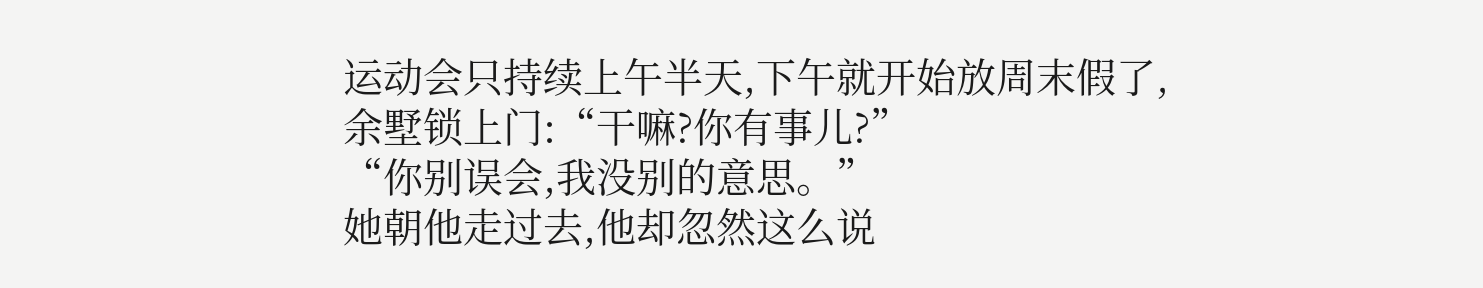运动会只持续上午半天,下午就开始放周末假了,余墅锁上门:“干嘛?你有事儿?”
“你别误会,我没别的意思。”
她朝他走过去,他却忽然这么说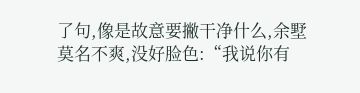了句,像是故意要撇干净什么,余墅莫名不爽,没好脸色:“我说你有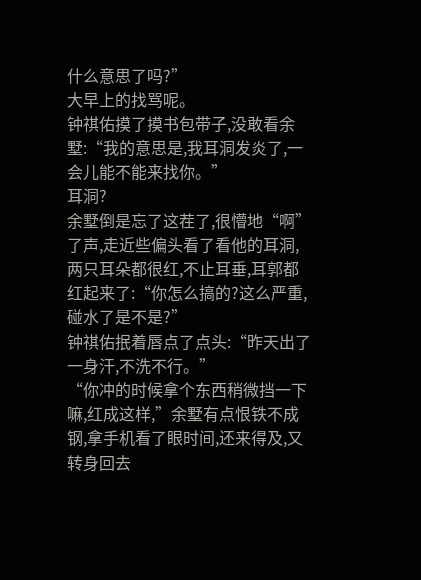什么意思了吗?”
大早上的找骂呢。
钟祺佑摸了摸书包带子,没敢看余墅:“我的意思是,我耳洞发炎了,一会儿能不能来找你。”
耳洞?
余墅倒是忘了这茬了,很懵地“啊”了声,走近些偏头看了看他的耳洞,两只耳朵都很红,不止耳垂,耳郭都红起来了:“你怎么搞的?这么严重,碰水了是不是?”
钟祺佑抿着唇点了点头:“昨天出了一身汗,不洗不行。”
“你冲的时候拿个东西稍微挡一下嘛,红成这样,”余墅有点恨铁不成钢,拿手机看了眼时间,还来得及,又转身回去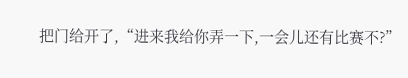把门给开了,“进来我给你弄一下,一会儿还有比赛不?”